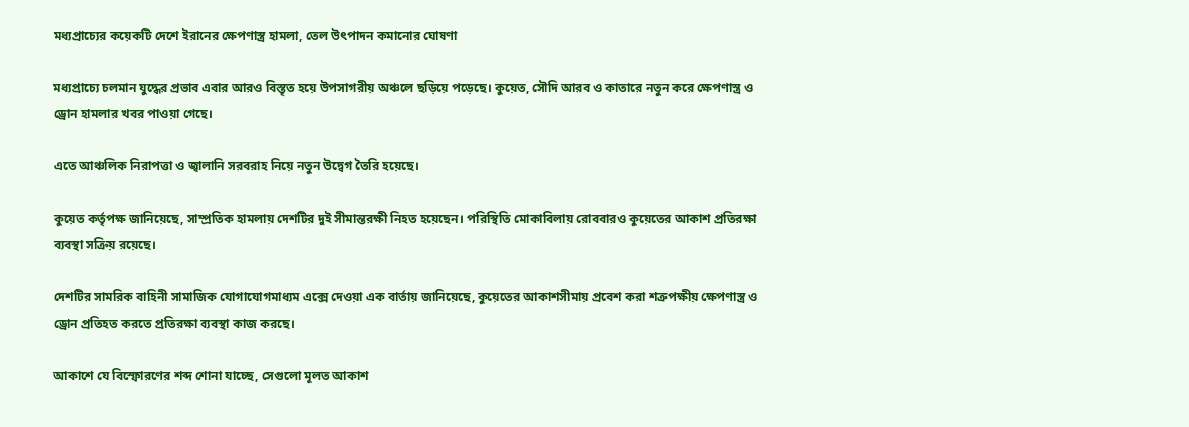মধ্যপ্রাচ্যের কয়েকটি দেশে ইরানের ক্ষেপণাস্ত্র হামলা, তেল উৎপাদন কমানোর ঘোষণা

মধ্যপ্রাচ্যে চলমান যুদ্ধের প্রভাব এবার আরও বিস্তৃত হয়ে উপসাগরীয় অঞ্চলে ছড়িয়ে পড়েছে। কুয়েত, সৌদি আরব ও কাতারে নতুন করে ক্ষেপণাস্ত্র ও ড্রোন হামলার খবর পাওয়া গেছে।

এতে আঞ্চলিক নিরাপত্তা ও জ্বালানি সরবরাহ নিয়ে নতুন উদ্বেগ তৈরি হয়েছে।

কুয়েত কর্তৃপক্ষ জানিয়েছে, সাম্প্রতিক হামলায় দেশটির দুই সীমান্তরক্ষী নিহত হয়েছেন। পরিস্থিতি মোকাবিলায় রোববারও কুয়েতের আকাশ প্রতিরক্ষা ব্যবস্থা সক্রিয় রয়েছে।

দেশটির সামরিক বাহিনী সামাজিক যোগাযোগমাধ্যম এক্সে দেওয়া এক বার্তায় জানিয়েছে, কুয়েতের আকাশসীমায় প্রবেশ করা শত্রুপক্ষীয় ক্ষেপণাস্ত্র ও ড্রোন প্রতিহত করতে প্রতিরক্ষা ব্যবস্থা কাজ করছে।

আকাশে যে বিস্ফোরণের শব্দ শোনা যাচ্ছে, সেগুলো মূলত আকাশ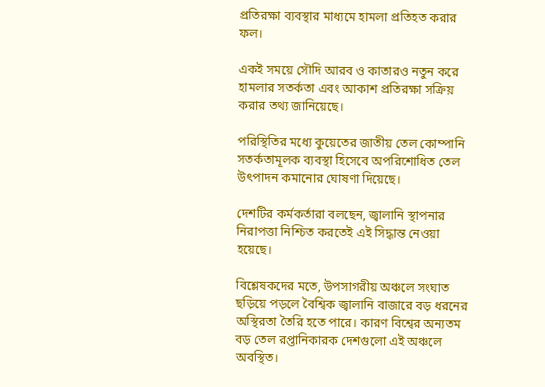প্রতিরক্ষা ব্যবস্থার মাধ্যমে হামলা প্রতিহত করার ফল।

একই সময়ে সৌদি আরব ও কাতারও নতুন করে হামলার সতর্কতা এবং আকাশ প্রতিরক্ষা সক্রিয় করার তথ্য জানিয়েছে।

পরিস্থিতির মধ্যে কুয়েতের জাতীয় তেল কোম্পানি সতর্কতামূলক ব্যবস্থা হিসেবে অপরিশোধিত তেল উৎপাদন কমানোর ঘোষণা দিয়েছে।

দেশটির কর্মকর্তারা বলছেন, জ্বালানি স্থাপনার নিরাপত্তা নিশ্চিত করতেই এই সিদ্ধান্ত নেওয়া হয়েছে।

বিশ্লেষকদের মতে, উপসাগরীয় অঞ্চলে সংঘাত ছড়িয়ে পড়লে বৈশ্বিক জ্বালানি বাজারে বড় ধরনের অস্থিরতা তৈরি হতে পারে। কারণ বিশ্বের অন্যতম বড় তেল রপ্তানিকারক দেশগুলো এই অঞ্চলে অবস্থিত।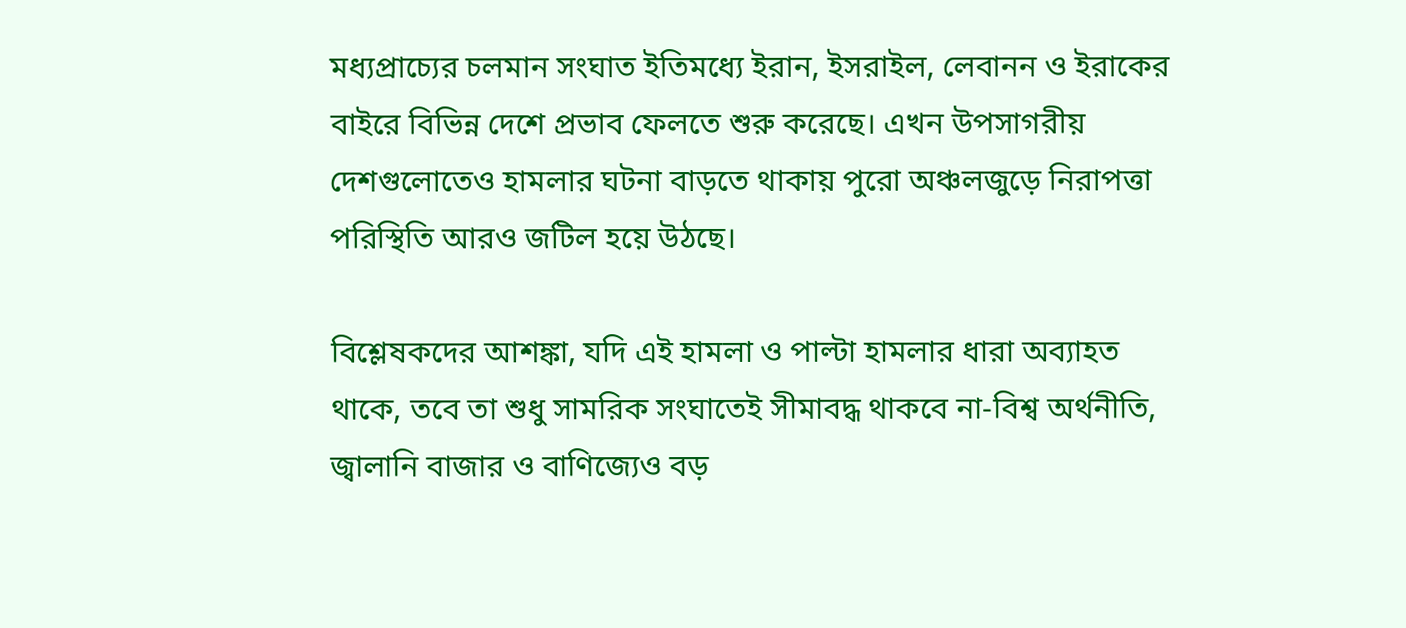মধ্যপ্রাচ্যের চলমান সংঘাত ইতিমধ্যে ইরান, ইসরাইল, লেবানন ও ইরাকের বাইরে বিভিন্ন দেশে প্রভাব ফেলতে শুরু করেছে। এখন উপসাগরীয় দেশগুলোতেও হামলার ঘটনা বাড়তে থাকায় পুরো অঞ্চলজুড়ে নিরাপত্তা পরিস্থিতি আরও জটিল হয়ে উঠছে।

বিশ্লেষকদের আশঙ্কা, যদি এই হামলা ও পাল্টা হামলার ধারা অব্যাহত থাকে, তবে তা শুধু সামরিক সংঘাতেই সীমাবদ্ধ থাকবে না-বিশ্ব অর্থনীতি, জ্বালানি বাজার ও বাণিজ্যেও বড়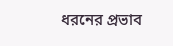ধরনের প্রভাব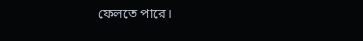ফেলতে পারে।